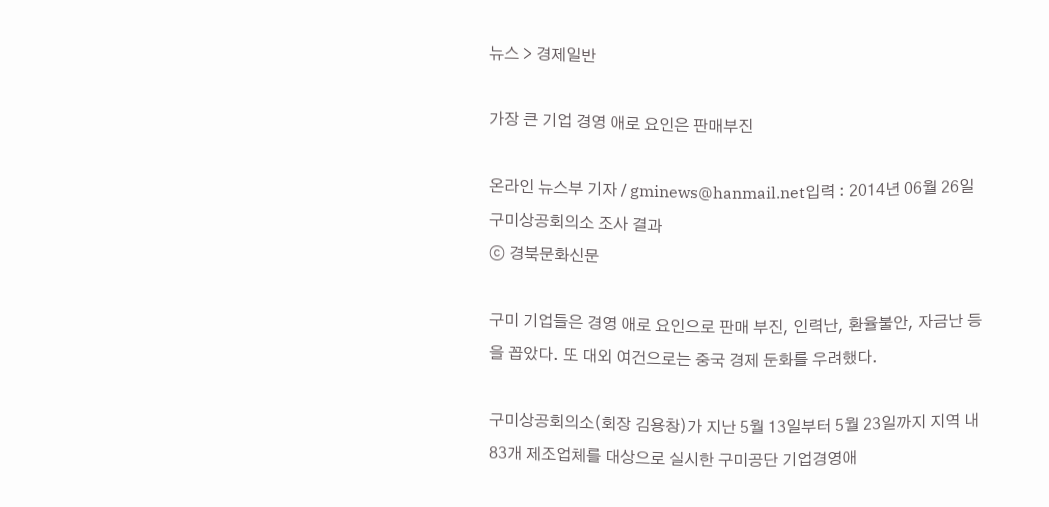뉴스 > 경제일반

가장 큰 기업 경영 애로 요인은 판매부진

온라인 뉴스부 기자 / gminews@hanmail.net입력 : 2014년 06월 26일
구미상공회의소 조사 결과
ⓒ 경북문화신문

구미 기업들은 경영 애로 요인으로 판매 부진, 인력난, 환율불안, 자금난 등을 꼽았다. 또 대외 여건으로는 중국 경제 둔화를 우려했다.

구미상공회의소(회장 김용창)가 지난 5월 13일부터 5월 23일까지 지역 내 83개 제조업체를 대상으로 실시한 구미공단 기업경영애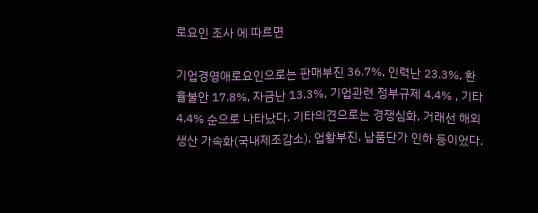로요인 조사 에 따르면

기업경영애로요인으로는 판매부진 36.7%, 인력난 23.3%, 환율불안 17.8%, 자금난 13.3%, 기업관련 정부규제 4.4% , 기타 4.4% 순으로 나타났다. 기타의견으로는 경쟁심화, 거래선 해외생산 가속화(국내제조감소), 업황부진, 납품단가 인하 등이었다.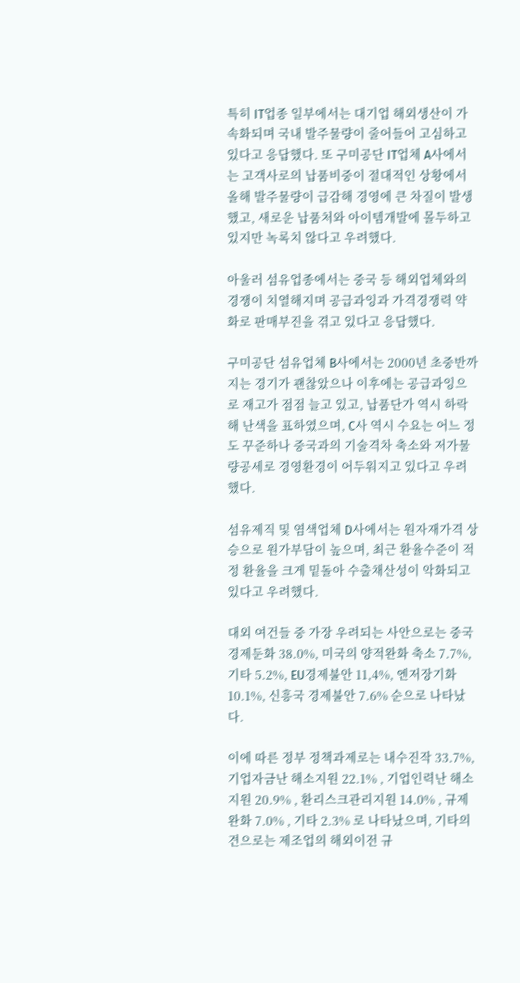특히 IT업종 일부에서는 대기업 해외생산이 가속화되며 국내 발주물량이 줄어들어 고심하고 있다고 응답했다. 또 구미공단 IT업체 A사에서는 고객사로의 납품비중이 절대적인 상황에서 올해 발주물량이 급감해 경영에 큰 차질이 발생했고, 새로운 납품처와 아이템개발에 몰두하고 있지만 녹록치 않다고 우려했다.

아울러 섬유업종에서는 중국 등 해외업체와의 경쟁이 치열해지며 공급과잉과 가격경쟁력 약화로 판매부진을 겪고 있다고 응답했다.

구미공단 섬유업체 B사에서는 2000년 초중반까지는 경기가 괜찮았으나 이후에는 공급과잉으로 재고가 점점 늘고 있고, 납품단가 역시 하락해 난색을 표하였으며, C사 역시 수요는 어느 정도 꾸준하나 중국과의 기술격차 축소와 저가물량공세로 경영환경이 어두워지고 있다고 우려했다.

섬유제직 및 염색업체 D사에서는 원자재가격 상승으로 원가부담이 높으며, 최근 환율수준이 적정 환율을 크게 밑돌아 수출채산성이 악화되고 있다고 우려했다.

대외 여건들 중 가장 우려되는 사안으로는 중국경제둔화 38.0%, 미국의 양적완화 축소 7.7%, 기타 5.2%, EU경제불안 11,4%, 엔저장기화 10.1%, 신흥국 경제불안 7.6% 순으로 나타났다.

이에 따른 정부 정책과제로는 내수진작 33.7%, 기업자금난 해소지원 22.1% , 기업인력난 해소지원 20.9% , 환리스크관리지원 14.0% , 규제완화 7.0% , 기타 2.3% 로 나타났으며, 기타의견으로는 제조업의 해외이전 규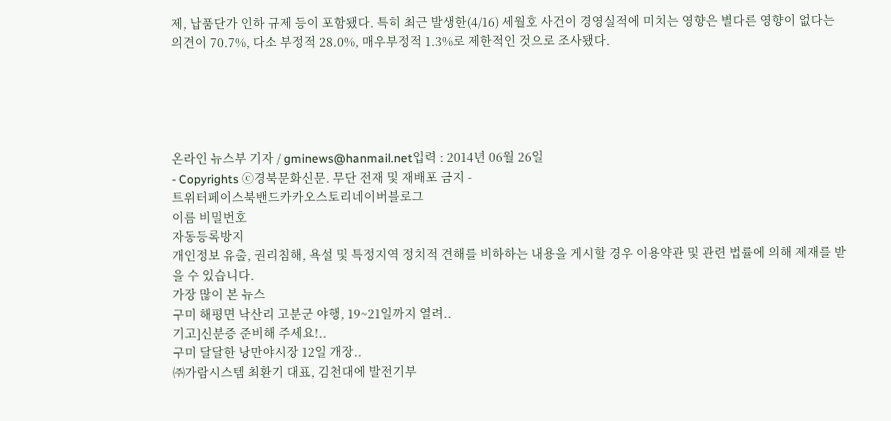제, 납품단가 인하 규제 등이 포함됐다. 특히 최근 발생한(4/16) 세월호 사건이 경영실적에 미치는 영향은 별다른 영향이 없다는 의견이 70.7%, 다소 부정적 28.0%, 매우부정적 1.3%로 제한적인 것으로 조사됐다.





온라인 뉴스부 기자 / gminews@hanmail.net입력 : 2014년 06월 26일
- Copyrights ⓒ경북문화신문. 무단 전재 및 재배포 금지 -
트위터페이스북밴드카카오스토리네이버블로그
이름 비밀번호
자동등록방지
개인정보 유출, 권리침해, 욕설 및 특정지역 정치적 견해를 비하하는 내용을 게시할 경우 이용약관 및 관련 법률에 의해 제재를 받을 수 있습니다.
가장 많이 본 뉴스
구미 해평면 낙산리 고분군 야행, 19~21일까지 열려..
기고]신분증 준비해 주세요!..
구미 달달한 낭만야시장 12일 개장..
㈜가람시스템 최환기 대표, 김천대에 발전기부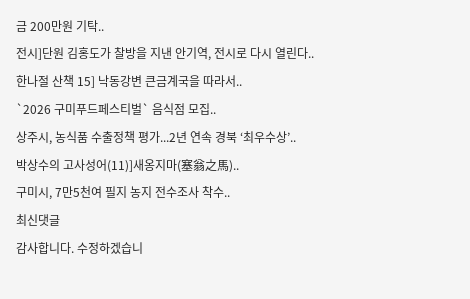금 200만원 기탁..
전시]단원 김홍도가 찰방을 지낸 안기역, 전시로 다시 열린다..
한나절 산책 15] 낙동강변 큰금계국을 따라서..
`2026 구미푸드페스티벌` 음식점 모집..
상주시, 농식품 수출정책 평가...2년 연속 경북 ‘최우수상’..
박상수의 고사성어(11)]새옹지마(塞翁之馬)..
구미시, 7만5천여 필지 농지 전수조사 착수..
최신댓글
감사합니다. 수정하겠습니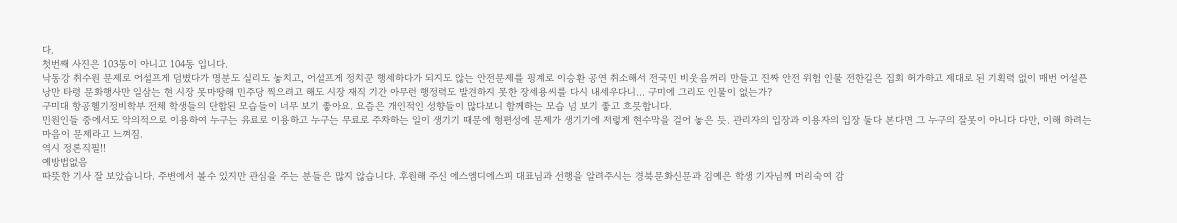다.
첫번째 사진은 103동이 아니고 104동 입니다.
낙동강 취수원 문제로 어설프게 덤볐다가 명분도 실리도 놓치고, 어설프게 정치꾼 행세하다가 되지도 않는 안전문제를 핑계로 이승환 공연 취소해서 전국민 비웃음꺼리 만들고 진짜 안전 위험 인물 전한길은 집회 허가하고 제대로 된 기획력 없이 매번 어설픈 낭만 타령 문화행사만 일삼는 현 시장 못마땅해 민주당 찍으려고 해도 시장 재직 기간 아무런 행정력도 발견하지 못한 장세용씨를 다시 내세우다니... 구미에 그리도 인물이 없는가?
구미대 항공헬기정비학부 전체 학생들의 단합된 모습들이 너무 보기 좋아요. 요즘은 개인적인 성향들이 많다보니 함께하는 모습 넘 보기 좋고 흐믓합니다.
민원인들 중에서도 악의적으로 이용하여 누구는 유료로 이용하고 누구는 무료로 주차하는 일이 생기기 때문에 형편성에 문제가 생기기에 저렇게 현수막을 걸어 놓은 듯. 관리자의 입장과 이용자의 입장 둘다 본다면 그 누구의 잘못이 아니다 다만, 이해 하려는 마음이 문제라고 느껴짐.
역시 정론직필!!
예방법없음
따뜻한 기사 잘 보았습니다. 주변에서 볼수 있지만 관심을 주는 분들은 많지 않습니다. 후원해 주신 에스엠디에스피 대표님과 선행을 알려주시는 경북문화신문과 김예은 학생 기자님께 머리숙여 감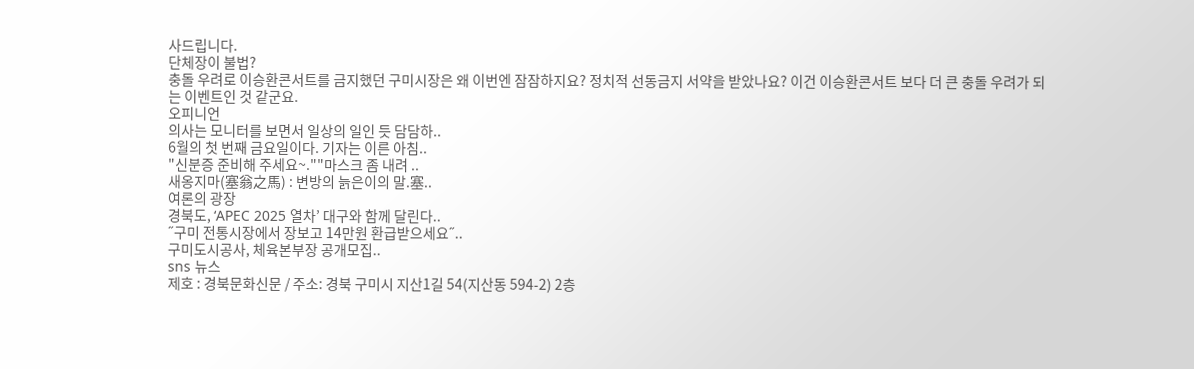사드립니다.
단체장이 불법?
충돌 우려로 이승환콘서트를 금지했던 구미시장은 왜 이번엔 잠잠하지요? 정치적 선동금지 서약을 받았나요? 이건 이승환콘서트 보다 더 큰 충돌 우려가 되는 이벤트인 것 같군요.
오피니언
의사는 모니터를 보면서 일상의 일인 듯 담담하..
6월의 첫 번째 금요일이다. 기자는 이른 아침..
"신분증 준비해 주세요~.""마스크 좀 내려 ..
새옹지마(塞翁之馬) : 변방의 늙은이의 말.塞..
여론의 광장
경북도, ‘APEC 2025 열차’ 대구와 함께 달린다..
˝구미 전통시장에서 장보고 14만원 환급받으세요˝..
구미도시공사, 체육본부장 공개모집..
sns 뉴스
제호 : 경북문화신문 / 주소: 경북 구미시 지산1길 54(지산동 594-2) 2층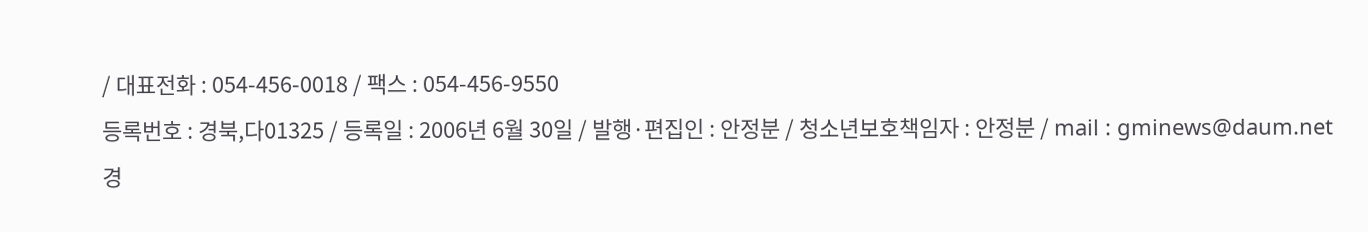/ 대표전화 : 054-456-0018 / 팩스 : 054-456-9550
등록번호 : 경북,다01325 / 등록일 : 2006년 6월 30일 / 발행·편집인 : 안정분 / 청소년보호책임자 : 안정분 / mail : gminews@daum.net
경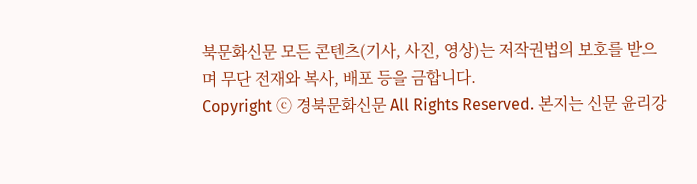북문화신문 모든 콘텐츠(기사, 사진, 영상)는 저작권법의 보호를 받으며 무단 전재와 복사, 배포 등을 금합니다.
Copyright ⓒ 경북문화신문 All Rights Reserved. 본지는 신문 윤리강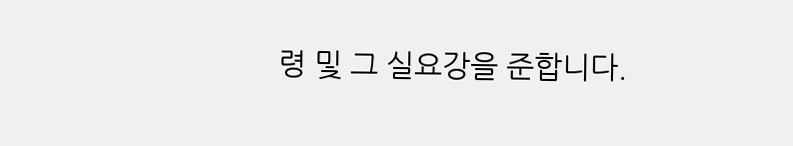령 및 그 실요강을 준합니다.